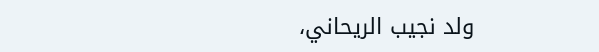ولد نجيب الريحاني،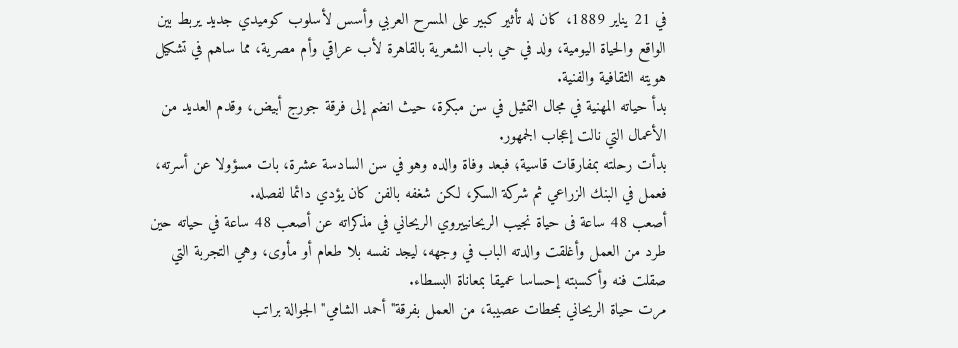في 21 يناير 1889، كان له تأثير كبير على المسرح العربي وأسس لأسلوب كوميدي جديد يربط بين الواقع والحياة اليومية، ولد في حي باب الشعرية بالقاهرة لأب عراقي وأم مصرية، مما ساهم في تشكيل هويته الثقافية والفنية.
بدأ حياته المهنية في مجال التمثيل في سن مبكرة، حيث انضم إلى فرقة جورج أبيض، وقدم العديد من الأعمال التي نالت إعجاب الجمهور.
بدأت رحلته بمفارقات قاسية؛ فبعد وفاة والده وهو في سن السادسة عشرة، بات مسؤولا عن أسرته، فعمل في البنك الزراعي ثم شركة السكر، لكن شغفه بالفن كان يؤدي دائما لفصله.
أصعب 48 ساعة فى حياة نجيب الريحانييروي الريحاني في مذكراته عن أصعب 48 ساعة في حياته حين طرد من العمل وأغلقت والدته الباب في وجهه، ليجد نفسه بلا طعام أو مأوى، وهي التجربة التي صقلت فنه وأكسبته إحساسا عميقا بمعاناة البسطاء.
مرت حياة الريحاني بمحطات عصيبة، من العمل بفرقة" أحمد الشامي" الجوالة براتب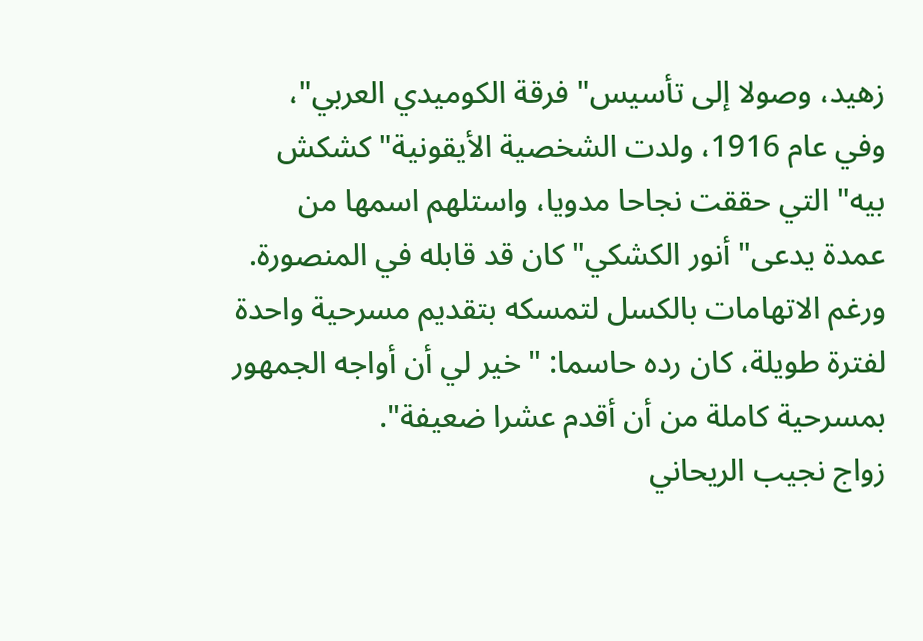زهيد، وصولا إلى تأسيس" فرقة الكوميدي العربي"، وفي عام 1916، ولدت الشخصية الأيقونية" كشكش بيه" التي حققت نجاحا مدويا، واستلهم اسمها من عمدة يدعى" أنور الكشكي" كان قد قابله في المنصورة.
ورغم الاتهامات بالكسل لتمسكه بتقديم مسرحية واحدة لفترة طويلة، كان رده حاسما: " خير لي أن أواجه الجمهور بمسرحية كاملة من أن أقدم عشرا ضعيفة".
زواج نجيب الريحاني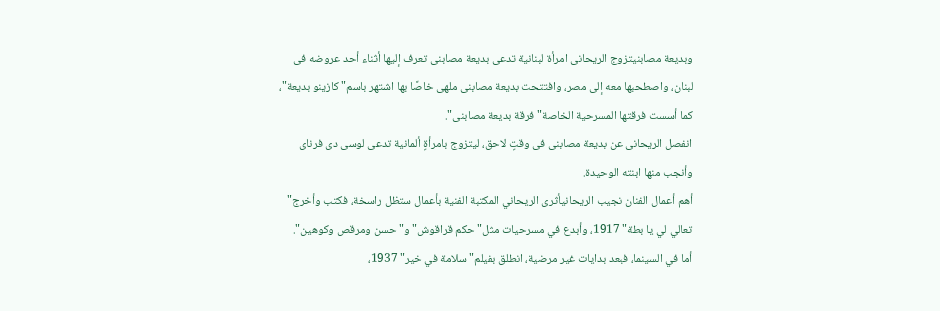وبديعة مصابنيتزوج الريحانى امرأة لبنانية تدعى بديعة مصابنى تعرف إليها أثناء أحد عروضه فى لبنان، واصطحبها معه إلى مصر، وافتتحت بديعة مصابنى ملهى خاصًا بها اشتهر باسم" كازينو بديعة"، كما أسست فرقتها المسرحية الخاصة" فرقة بديعة مصابنى".
انفصل الريحانى عن بديعة مصابنى فى وقتٍ لاحق، ليتزوج بامرأةٍ ألمانية تدعى لوسى دى فرناى وأنجب منها ابنته الوحيدة.
أهم أعمال الفنان نجيب الريحانيأثرى الريحاني المكتبة الفنية بأعمال ستظل راسخة، فكتب وأخرج" تعالي لي يا بطة" 1917، وأبدع في مسرحيات مثل" حكم قراقوش" و" حسن ومرقص وكوهين".
أما في السينما، فبعد بدايات غير مرضية، انطلق بفيلم" سلامة في خير" 1937،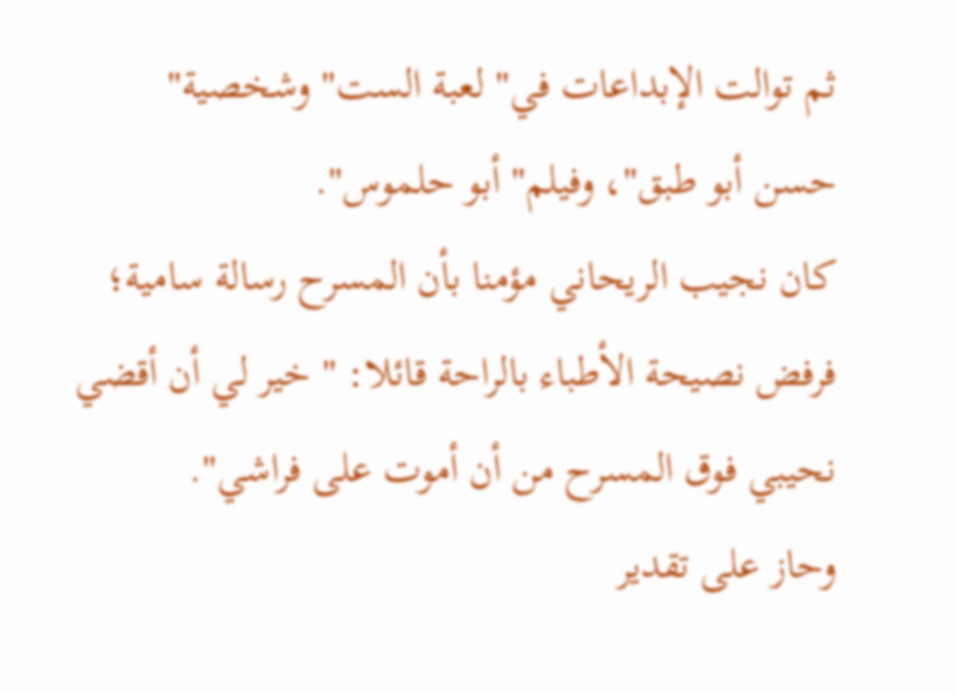ثم توالت الإبداعات في" لعبة الست" وشخصية" حسن أبو طبق"، وفيلم" أبو حلموس".
كان نجيب الريحاني مؤمنا بأن المسرح رسالة سامية؛ فرفض نصيحة الأطباء بالراحة قائلا: " خير لي أن أقضي نحيبي فوق المسرح من أن أموت على فراشي".
وحاز على تقدير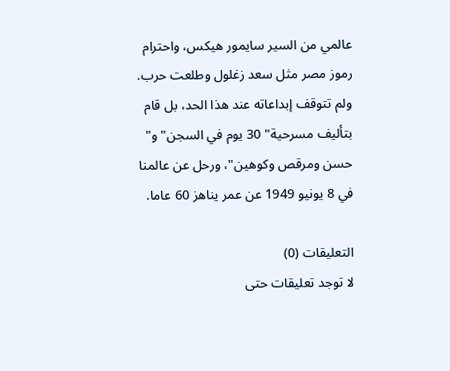عالمي من السير سايمور هيكس، واحترام رموز مصر مثل سعد زغلول وطلعت حرب.
ولم تتوقف إبداعاته عند هذا الحد، بل قام بتأليف مسرحية" 30 يوم في السجن" و" حسن ومرقص وكوهين"، ورحل عن عالمنا في 8 يونيو 1949 عن عمر يناهز 60 عاما.

التعليقات (0)
لا توجد تعليقات حتى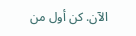الآن. كن أول من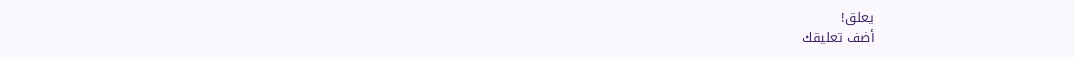يعلق!
أضف تعليقك